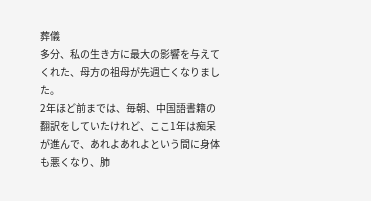葬儀
多分、私の生き方に最大の影響を与えてくれた、母方の祖母が先週亡くなりました。
2年ほど前までは、毎朝、中国語書籍の翻訳をしていたけれど、ここ1年は痴呆が進んで、あれよあれよという間に身体も悪くなり、肺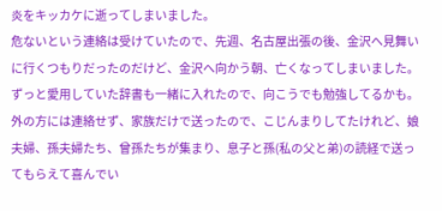炎をキッカケに逝ってしまいました。
危ないという連絡は受けていたので、先週、名古屋出張の後、金沢へ見舞いに行くつもりだったのだけど、金沢へ向かう朝、亡くなってしまいました。
ずっと愛用していた辞書も一緒に入れたので、向こうでも勉強してるかも。
外の方には連絡せず、家族だけで送ったので、こじんまりしてたけれど、娘夫婦、孫夫婦たち、曾孫たちが集まり、息子と孫(私の父と弟)の読経で送ってもらえて喜んでい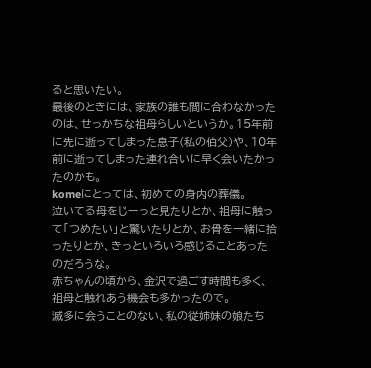ると思いたい。
最後のときには、家族の誰も間に合わなかったのは、せっかちな祖母らしいというか。15年前に先に逝ってしまった息子(私の伯父)や、10年前に逝ってしまった連れ合いに早く会いたかったのかも。
komeにとっては、初めての身内の葬儀。
泣いてる母をじーっと見たりとか、祖母に触って「つめたい」と驚いたりとか、お骨を一緒に拾ったりとか、きっといろいろ感じることあったのだろうな。
赤ちゃんの頃から、金沢で過ごす時間も多く、祖母と触れあう機会も多かったので。
滅多に会うことのない、私の従姉妹の娘たち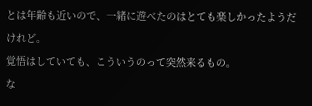とは年齢も近いので、一緒に遊べたのはとても楽しかったようだけれど。
覚悟はしていても、こういうのって突然来るもの。
な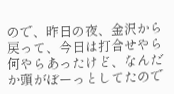ので、昨日の夜、金沢から戻って、今日は打合せやら何やらあったけど、なんだか頭がぼーっとしてたので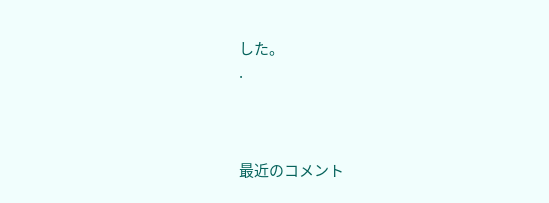した。
.



最近のコメント